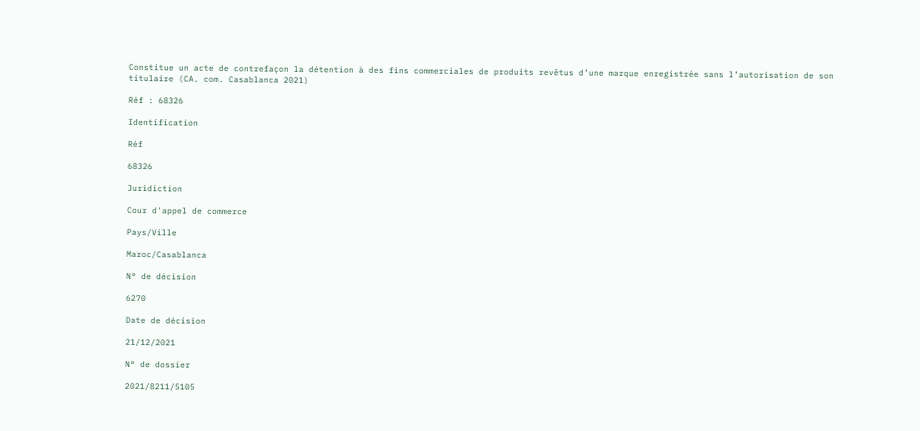Constitue un acte de contrefaçon la détention à des fins commerciales de produits revêtus d’une marque enregistrée sans l’autorisation de son titulaire (CA. com. Casablanca 2021)

Réf : 68326

Identification

Réf

68326

Juridiction

Cour d'appel de commerce

Pays/Ville

Maroc/Casablanca

N° de décision

6270

Date de décision

21/12/2021

N° de dossier

2021/8211/5105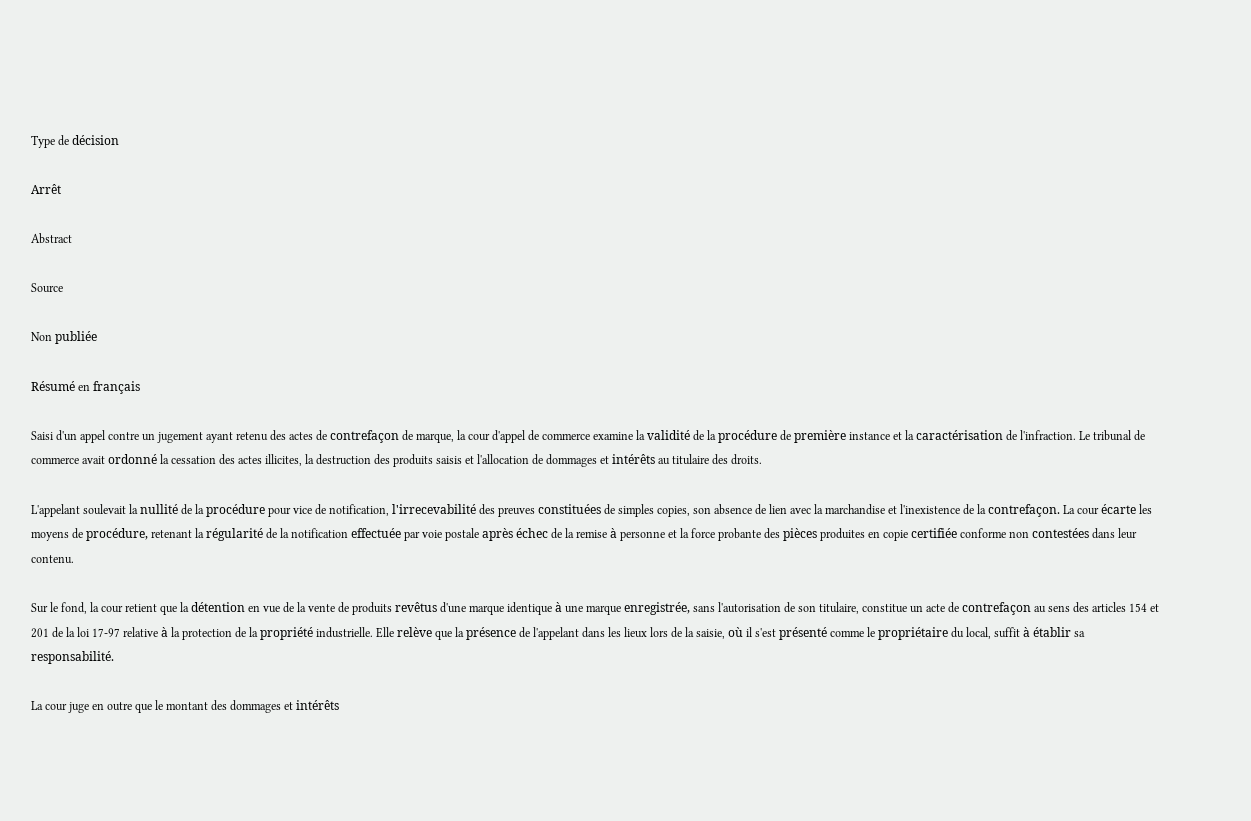Type de décision

Arrêt

Abstract

Source

Non publiée

Résumé en français

Saisi d'un appel contre un jugement ayant retenu des actes de contrefaçon de marque, la cour d'appel de commerce examine la validité de la procédure de première instance et la caractérisation de l'infraction. Le tribunal de commerce avait ordonné la cessation des actes illicites, la destruction des produits saisis et l'allocation de dommages et intérêts au titulaire des droits.

L'appelant soulevait la nullité de la procédure pour vice de notification, l'irrecevabilité des preuves constituées de simples copies, son absence de lien avec la marchandise et l'inexistence de la contrefaçon. La cour écarte les moyens de procédure, retenant la régularité de la notification effectuée par voie postale après échec de la remise à personne et la force probante des pièces produites en copie certifiée conforme non contestées dans leur contenu.

Sur le fond, la cour retient que la détention en vue de la vente de produits revêtus d'une marque identique à une marque enregistrée, sans l'autorisation de son titulaire, constitue un acte de contrefaçon au sens des articles 154 et 201 de la loi 17-97 relative à la protection de la propriété industrielle. Elle relève que la présence de l'appelant dans les lieux lors de la saisie, où il s'est présenté comme le propriétaire du local, suffit à établir sa responsabilité.

La cour juge en outre que le montant des dommages et intérêts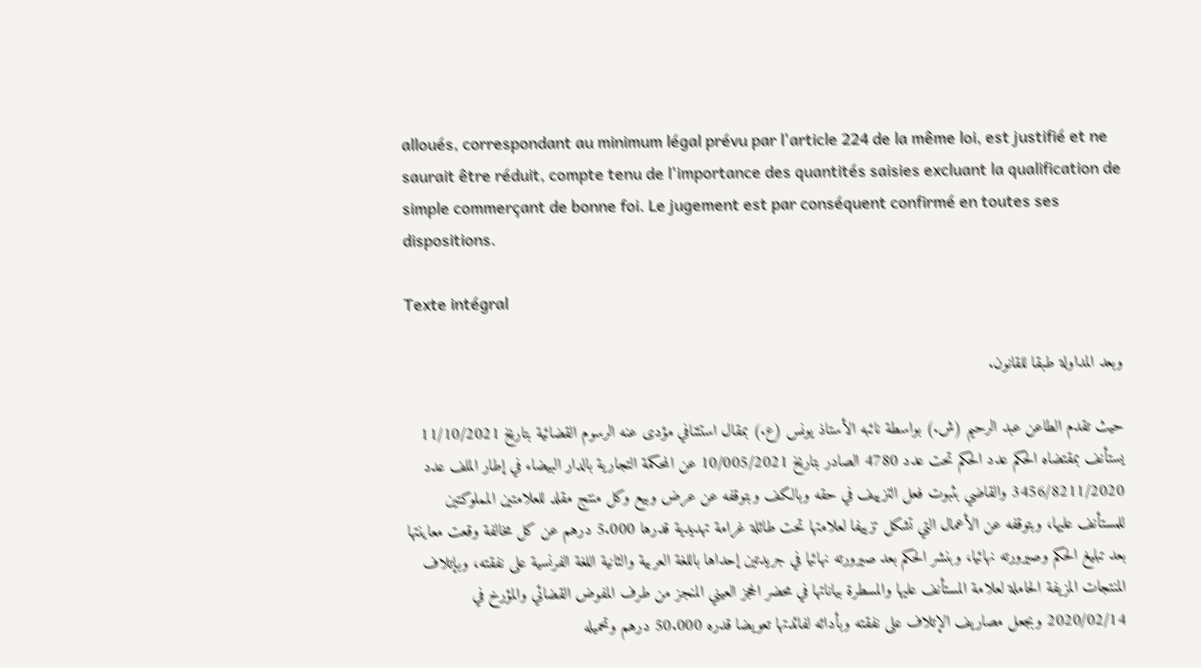alloués, correspondant au minimum légal prévu par l'article 224 de la même loi, est justifié et ne saurait être réduit, compte tenu de l'importance des quantités saisies excluant la qualification de simple commerçant de bonne foi. Le jugement est par conséquent confirmé en toutes ses dispositions.

Texte intégral

وبعد المداولة طبقا للقانون.

حيث تقدم الطاعن عبد الرحيم (ش.) بواسطة نائبه الأستاذ يونس (ع.) بمقال استئنافي مؤدى عنه الرسوم القضائية بتاريخ 11/10/2021 يستأنف بمقتضاه الحكم عدد الحكم تحت عدد 4780 الصادر بتاريخ 10/005/2021 عن المحكمة التجارية بالدار البيضاء في إطار الملف عدد 3456/8211/2020 والقاضي بثبوت فعل التزييف في حقه وبالكف وبتوقفه عن عرض وبیع وكل منتج مقلد للعلامتين المملوكتين للمستأنف عليها، وبتوقفه عن الأعمال التي تشكل تزييفا لعلامتها تحت طائلة غرامة تهديدية قدرها 5.000 درهم عن كل مخالفة وقعت معاينتها بعد تبليغ الحكم وصيرورته نهائيا، وبنشر الحكم بعد صيرورته نهائيا في جريدتين إحداها باللغة العربية والثانية اللغة الفرنسية على نفقته، وبإتلاف المنتجات المزيفة الحاملة لعلامة المستأنف عليها والمسطرة بياناتها في محضر الحجز العيني المنجز من طرف المفوض القضائي والمؤرخ في 2020/02/14 وبجعل مصاريف الإتلاف على نفقته وبأدائه لفائدتها تعويضا قدره 50.000 درهم وتحميله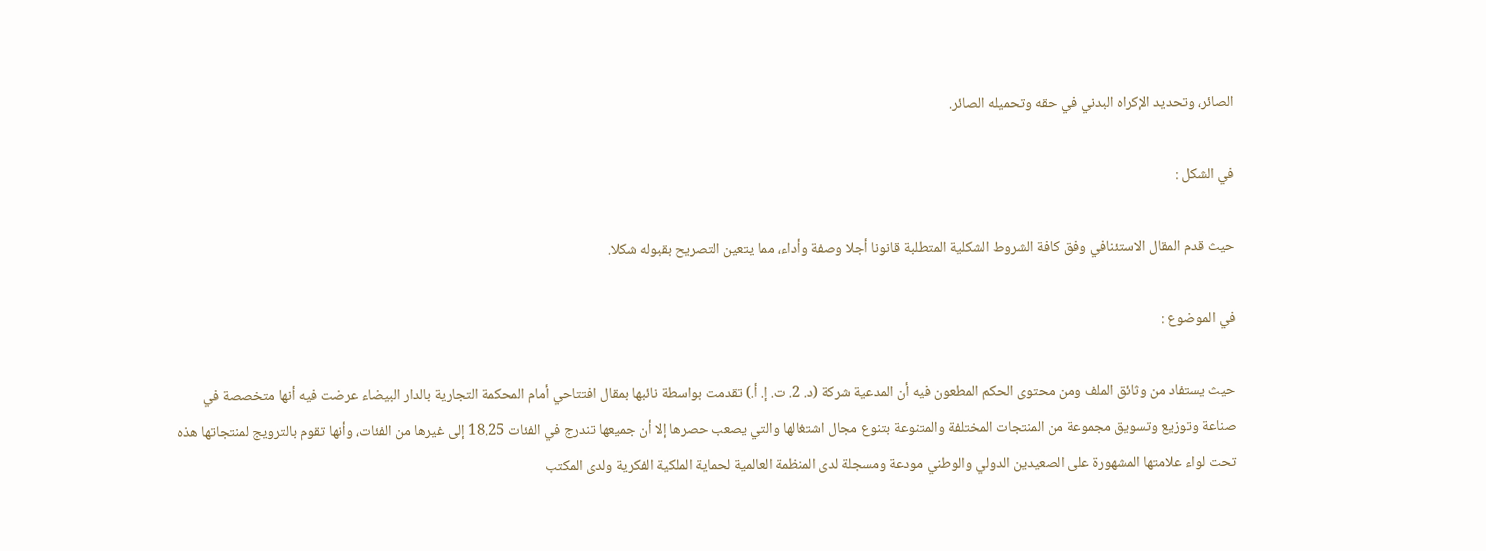الصائر، وتحديد الإكراه البدني في حقه وتحميله الصائر.

في الشكل :

حيث قدم المقال الاستئنافي وفق كافة الشروط الشكلية المتطلبة قانونا أجلا وصفة وأداء، مما يتعين التصريح بقبوله شكلا.

في الموضوع :

حيث يستفاد من وثائق الملف ومن محتوى الحكم المطعون فيه أن المدعية شركة (د. 2. ت. إ. أ.) تقدمت بواسطة نائبها بمقال افتتاحي أمام المحكمة التجارية بالدار البيضاء عرضت فيه أنها متخصصة في صناعة وتوزيع وتسويق مجموعة من المنتجات المختلفة والمتنوعة بتنوع مجال اشتغالها والتي يصعب حصرها إلا أن جميعها تندرج في الفئات 18.25 إلى غيرها من الفئات، وأنها تقوم بالترويج لمنتجاتها هذه تحت لواء علامتها المشهورة على الصعيدين الدولي والوطني مودعة ومسجلة لدى المنظمة العالمية لحماية الملكية الفكرية ولدى المكتب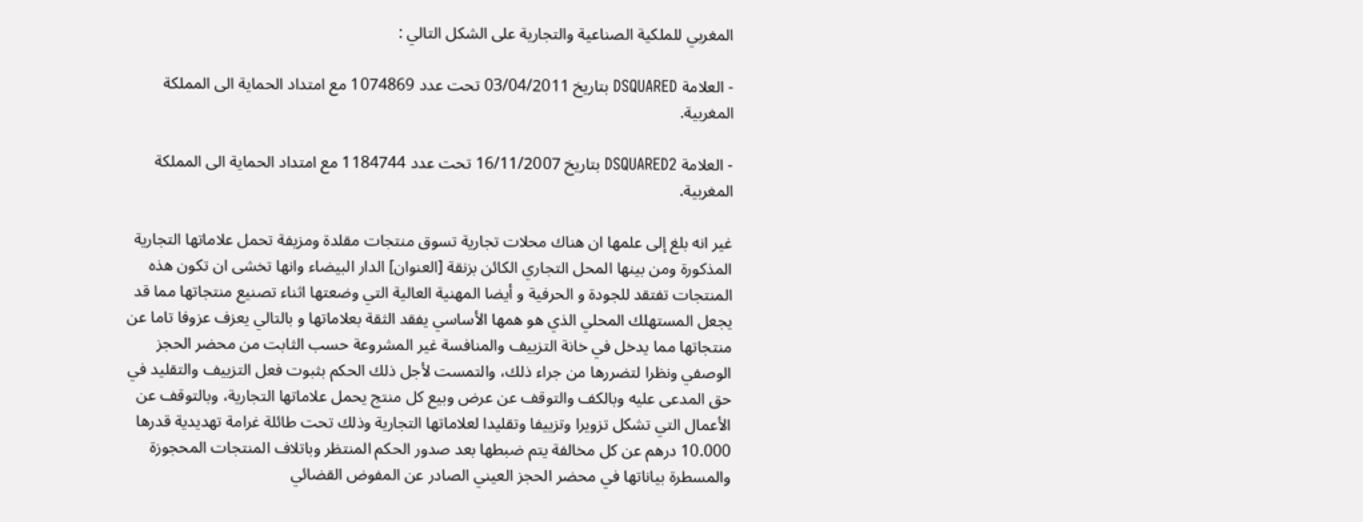المغربي للملكية الصناعية والتجارية على الشكل التالي :

- العلامة DSQUARED بتاريخ 03/04/2011 تحت عدد 1074869 مع امتداد الحماية الى المملكة المغربية.

- العلامة DSQUARED2 بتاريخ 16/11/2007 تحت عدد 1184744 مع امتداد الحماية الى المملكة المغربية.

غير انه بلغ إلى علمها ان هناك محلات تجارية تسوق منتجات مقلدة ومزيفة تحمل علاماتها التجارية المذكورة ومن بينها المحل التجاري الكائن بزنقة [العنوان] الدار البيضاء وانها تخشى ان تكون هذه المنتجات تفتقد للجودة و الحرفية و أيضا المهنية العالية التي وضعتها اثناء تصنيع منتجاتها مما قد يجعل المستهلك المحلي الذي هو همها الأساسي يفقد الثقة بعلاماتها و بالتالي يعزف عزوفا تاما عن منتجاتها مما يدخل في خانة التزييف والمنافسة غير المشروعة حسب الثابت من محضر الحجز الوصفي ونظرا لتضررها من جراء ذلك، والتمست لأجل ذلك الحكم بثبوت فعل التزييف والتقليد في حق المدعى عليه وبالكف والتوقف عن عرض وبيع كل منتج يحمل علاماتها التجارية، وبالتوقف عن الأعمال التي تشكل تزويرا وتزييفا وتقليدا لعلاماتها التجارية وذلك تحت طائلة غرامة تهديدية قدرها 10.000 درهم عن كل مخالفة يتم ضبطها بعد صدور الحكم المنتظر وباتلاف المنتجات المحجوزة والمسطرة بياناتها في محضر الحجز العيني الصادر عن المفوض القضائي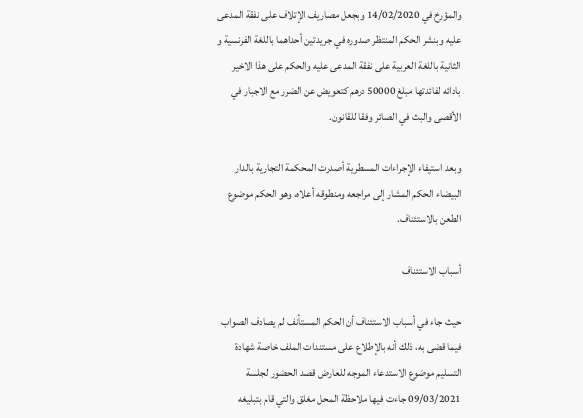والمؤرخ في 14/02/2020 وبجعل مصاريف الإتلاف على نفقة المدعى عليه وبنشر الحكم المنتظر صدوره في جريدتين أحداهما باللغة الفرنسية و الثانية باللغة العربية على نفقة المدعى عليه والحكم على هذا الاخير بادائه لفائدتها مبلغ 50000 درهم كتعويض عن الضرر مع الاجبار في الأقصى والبث في الصائر وفقا للقانون.

وبعد استيفاء الإجراءات المسطرية أصدرت المحكمة التجارية بالدار البيضاء الحكم المشار إلى مراجعه ومنطوقه أعلاه، وهو الحكم موضوع الطعن بالاستئناف.

أسباب الاستئناف

حيث جاء في أسباب الاستئناف أن الحكم المستأنف لم يصادف الصواب فيما قضى به، ذلك أنه بالإطلاع على مستندات الملف خاصة شهادة التسليم موضوع الاستدعاء الموجه للعارض قصد الحضور لجلسة 09/03/2021 جاءت فيها ملاحظة المحل مغلق والتي قام بتبليغه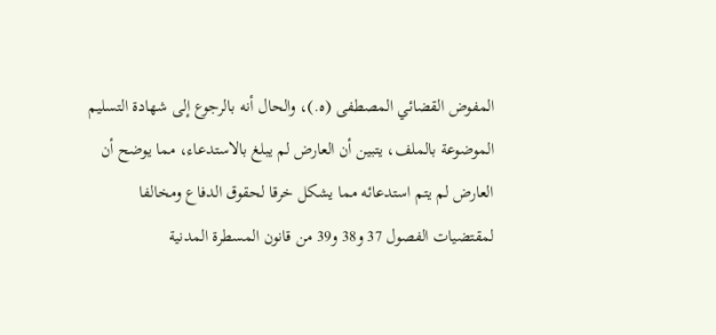المفوض القضائي المصطفى (ه.)، والحال أنه بالرجوع إلى شهادة التسليم الموضوعة بالملف، يتبين أن العارض لم يبلغ بالاستدعاء، مما يوضح أن العارض لم يتم استدعائه مما يشكل خرقا لحقوق الدفاع ومخالفا لمقتضيات الفصول 37 و38 و39 من قانون المسطرة المدنية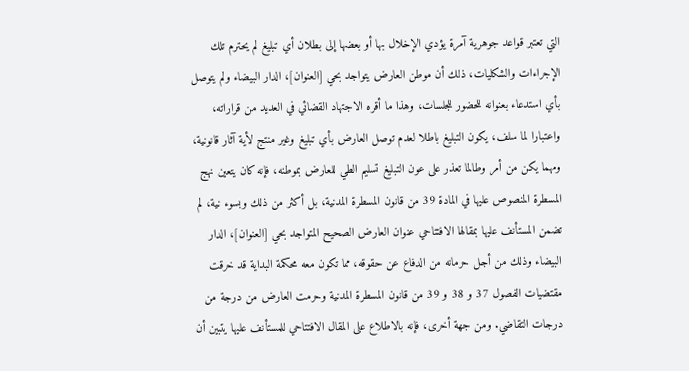التي تعتبر قواعد جوهرية آمرة يؤدي الإخلال بها أو بعضها إلى بطلان أي تبليغ لم يحترم تلك الإجراءات والشكليات، ذلك أن موطن العارض يتواجد بحي [العنوان]، الدار البيضاء ولم يتوصل بأي استدعاء بعنوانه للحضور للجلسات، وهذا ما أقره الاجتهاد القضائي في العديد من قراراته، واعتبارا لما سلف، يكون التبليغ باطلا لعدم توصل العارض بأي تبلیغ وغير منتج لأية آثار قانونية، ومهما يكن من أمر وطالما تعذر على عون التبليغ تسليم الطي للعارض بموطنه، فإنه كان يتعين نهج المسطرة المنصوص عليها في المادة 39 من قانون المسطرة المدنية، بل أكثر من ذلك وبسوء نية، لم تضمن المستأنف عليها بمقالها الافتتاحي عنوان العارض الصحيح المتواجد بحي [العنوان]، الدار البيضاء وذلك من أجل حرمانه من الدفاع عن حقوقه، مما تكون معه محكمة البداية قد خرقت مقتضيات الفصول 37 و 38 و 39 من قانون المسطرة المدنية وحرمت العارض من درجة من درجات التقاضي. ومن جهة أخرى، فإنه بالاطلاع على المقال الافتتاحي للمستأنف عليها يتبين أن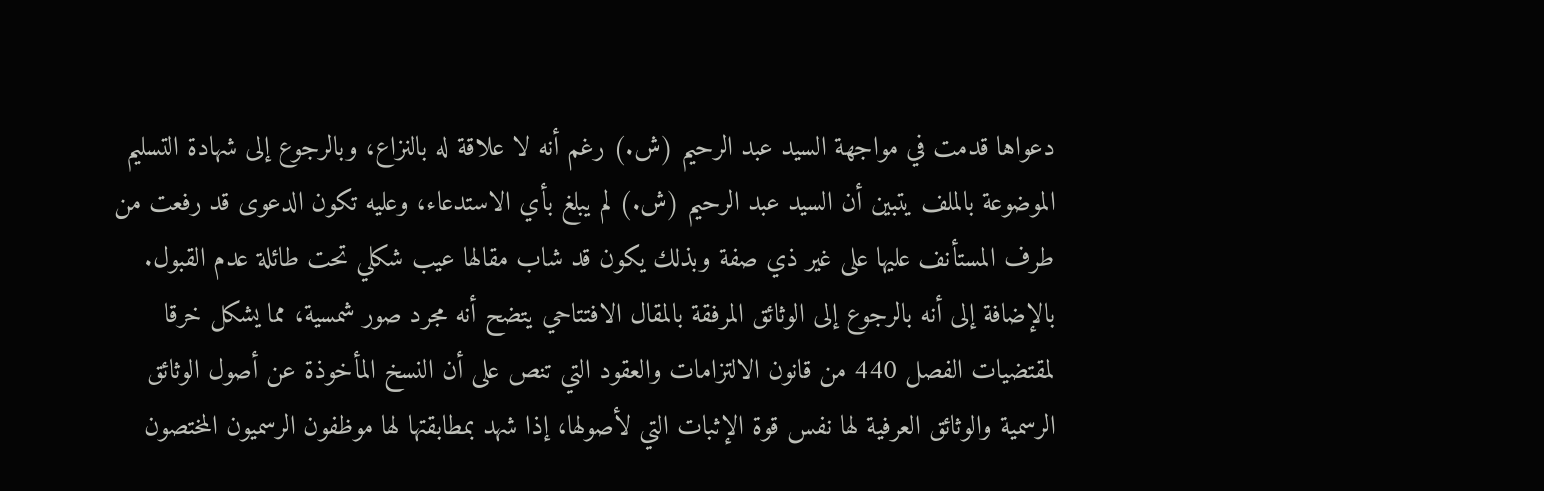دعواها قدمت في مواجهة السيد عبد الرحيم (ش.) رغم أنه لا علاقة له بالنزاع، وبالرجوع إلى شهادة التسليم الموضوعة بالملف يتبين أن السيد عبد الرحيم (ش.) لم يبلغ بأي الاستدعاء، وعليه تكون الدعوى قد رفعت من طرف المستأنف عليها على غير ذي صفة وبذلك يكون قد شاب مقالها عيب شكلي تحت طائلة عدم القبول. بالإضافة إلى أنه بالرجوع إلى الوثائق المرفقة بالمقال الافتتاحي يتضح أنه مجرد صور شمسية، مما يشكل خرقا لمقتضيات الفصل 440 من قانون الالتزامات والعقود التي تنص على أن النسخ المأخوذة عن أصول الوثائق الرسمية والوثائق العرفية لها نفس قوة الإثبات التي لأصولها، إذا شهد بمطابقتها لها موظفون الرسميون المختصون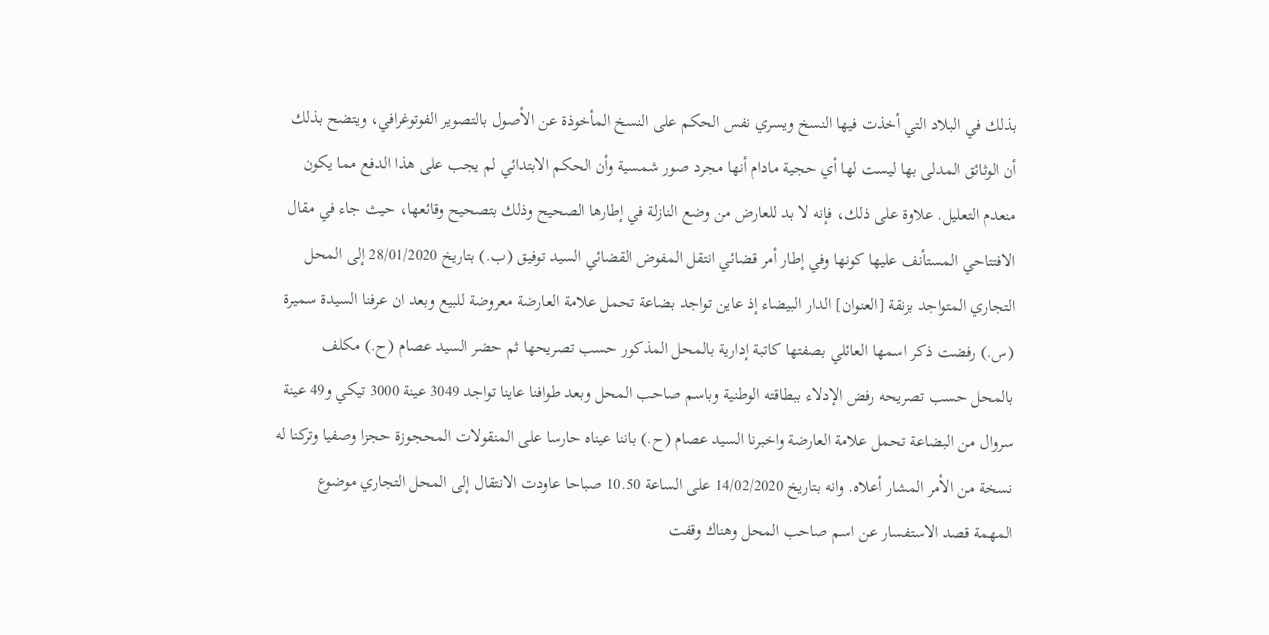بذلك في البلاد التي أخذت فيها النسخ ويسري نفس الحكم على النسخ المأخوذة عن الأصول بالتصوير الفوتوغرافي، ويتضح بذلك أن الوثائق المدلى بها ليست لها أي حجية مادام أنها مجرد صور شمسية وأن الحكم الابتدائي لم يجب على هذا الدفع مما يكون منعدم التعليل. علاوة على ذلك، فإنه لا بد للعارض من وضع النازلة في إطارها الصحيح وذلك بتصحيح وقائعها، حيث جاء في مقال الافتتاحي المستأنف عليها كونها وفي إطار أمر قضائي انتقل المفوض القضائي السيد توفيق (ب.) بتاريخ 28/01/2020 إلى المحل التجاري المتواجد بزنقة [العنوان] الدار البيضاء إذ عاین تواجد بضاعة تحمل علامة العارضة معروضة للبيع وبعد ان عرفنا السيدة سميرة (س.) رفضت ذكر اسمها العائلي بصفتها كاتبة إدارية بالمحل المذكور حسب تصريحها ثم حضر السيد عصام (ح.) مكلف بالمحل حسب تصريحه رفض الإدلاء ببطاقته الوطنية وباسم صاحب المحل وبعد طوافنا عاینا تواجد 3049 عينة 3000 تیکي و49 عينة سروال من البضاعة تحمل علامة العارضة واخبرنا السيد عصام (ح.) باننا عيناه حارسا على المنقولات المحجوزة حجزا وصفيا وتركنا له نسخة من الأمر المشار أعلاه. وانه بتاريخ 14/02/2020 على الساعة 10.50 صباحا عاودت الانتقال إلى المحل التجاري موضوع المهمة قصد الاستفسار عن اسم صاحب المحل وهناك وقفت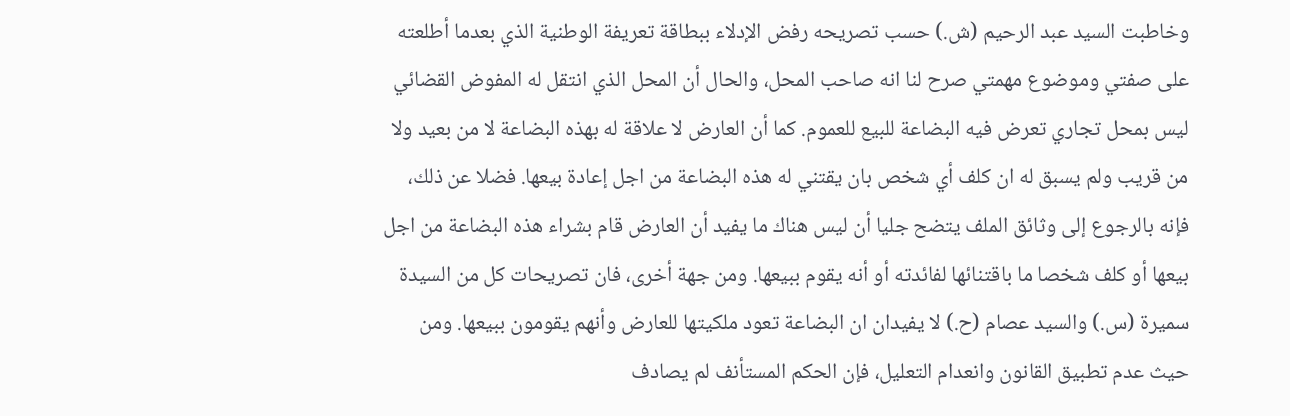وخاطبت السيد عبد الرحيم (ش.) حسب تصريحه رفض الإدلاء ببطاقة تعريفة الوطنية الذي بعدما أطلعته على صفتي وموضوع مهمتي صرح لنا انه صاحب المحل، والحال أن المحل الذي انتقل له المفوض القضائي ليس بمحل تجاري تعرض فيه البضاعة للبيع للعموم. كما أن العارض لا علاقة له بهذه البضاعة لا من بعيد ولا من قريب ولم يسبق له ان كلف أي شخص بان يقتني له هذه البضاعة من اجل إعادة بيعها. فضلا عن ذلك، فإنه بالرجوع إلى وثائق الملف يتضح جليا أن ليس هناك ما يفيد أن العارض قام بشراء هذه البضاعة من اجل بيعها أو كلف شخصا ما باقتنائها لفائدته أو أنه يقوم ببيعها. ومن جهة أخرى، فان تصريحات كل من السيدة سميرة (س.) والسيد عصام (ح.) لا يفيدان ان البضاعة تعود ملكيتها للعارض وأنهم يقومون ببيعها. ومن حيث عدم تطبيق القانون وانعدام التعليل، فإن الحكم المستأنف لم يصادف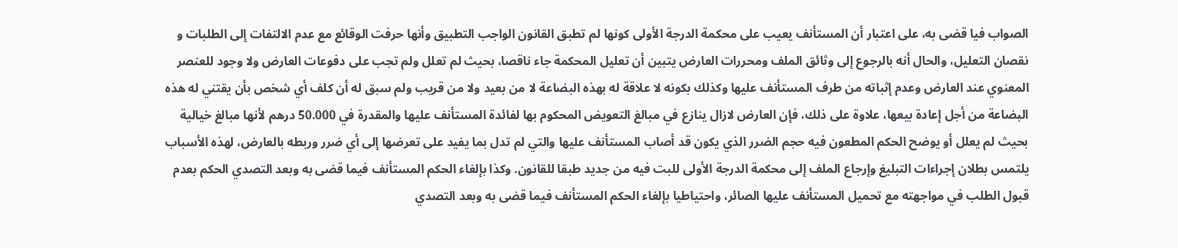الصواب فيا قضى به، على اعتبار أن المستأنف يعيب على محكمة الدرجة الأولى كونها لم تطبق القانون الواجب التطبيق وأنها حرفت الوقائع مع عدم الالتفات إلى الطلبات و نقصان التعليل، والحال أنه بالرجوع إلى وثائق الملف ومحررات العارض يتبين أن تعلیل المحكمة جاء ناقصا، بحيث لم تعلل ولم تجب على دفوعات العارض ولا وجود للعنصر المعنوي عند العارض وعدم إثباته من طرف المستأنف عليها وكذلك بكونه لا علاقة له بهذه البضاعة لا من بعيد ولا من قريب ولم سبق له أن كلف أي شخص بأن يقتني له هذه البضاعة من أجل إعادة بيعها، علاوة على ذلك، فإن العارض لازال ينازع في مبالغ التعويض المحكوم بها لفائدة المستأنف عليها والمقدرة في 50.000 درهم لأنها مبالغ خيالية بحيث لم يعلل أو يوضح الحكم المطعون فيه حجم الضرر الذي يكون قد أصاب المستأنف عليها والتي لم تدل بما يفيد على تعرضها إلى أي ضرر وربطه بالعارض، لهذه الأسباب يلتمس بطلان إجراءات التبليغ وإرجاع الملف إلى محكمة الدرجة الأولى للبت فيه من جديد طبقا للقانون. وكذا بإلغاء الحكم المستأنف فيما قضى به وبعد التصدي الحكم بعدم قبول الطلب في مواجهته مع تحميل المستأنف عليها الصائر، واحتياطيا بإلغاء الحكم المستأنف فيما قضى به وبعد التصدي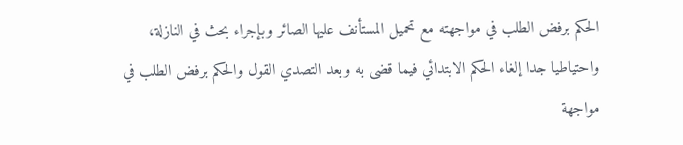الحكم برفض الطلب في مواجهته مع تحميل المستأنف عليها الصائر وبإجراء بحث في النازلة، واحتياطيا جدا إلغاء الحكم الابتدائي فيما قضى به وبعد التصدي القول والحكم برفض الطلب في مواجهة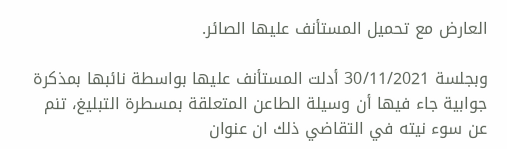العارض مع تحميل المستأنف عليها الصائر.

وبجلسة 30/11/2021 أدلت المستأنف عليها بواسطة نائبها بمذكرة جوابية جاء فيها أن وسيلة الطاعن المتعلقة بمسطرة التبليغ، تنم عن سوء نيته في التقاضي ذلك ان عنوان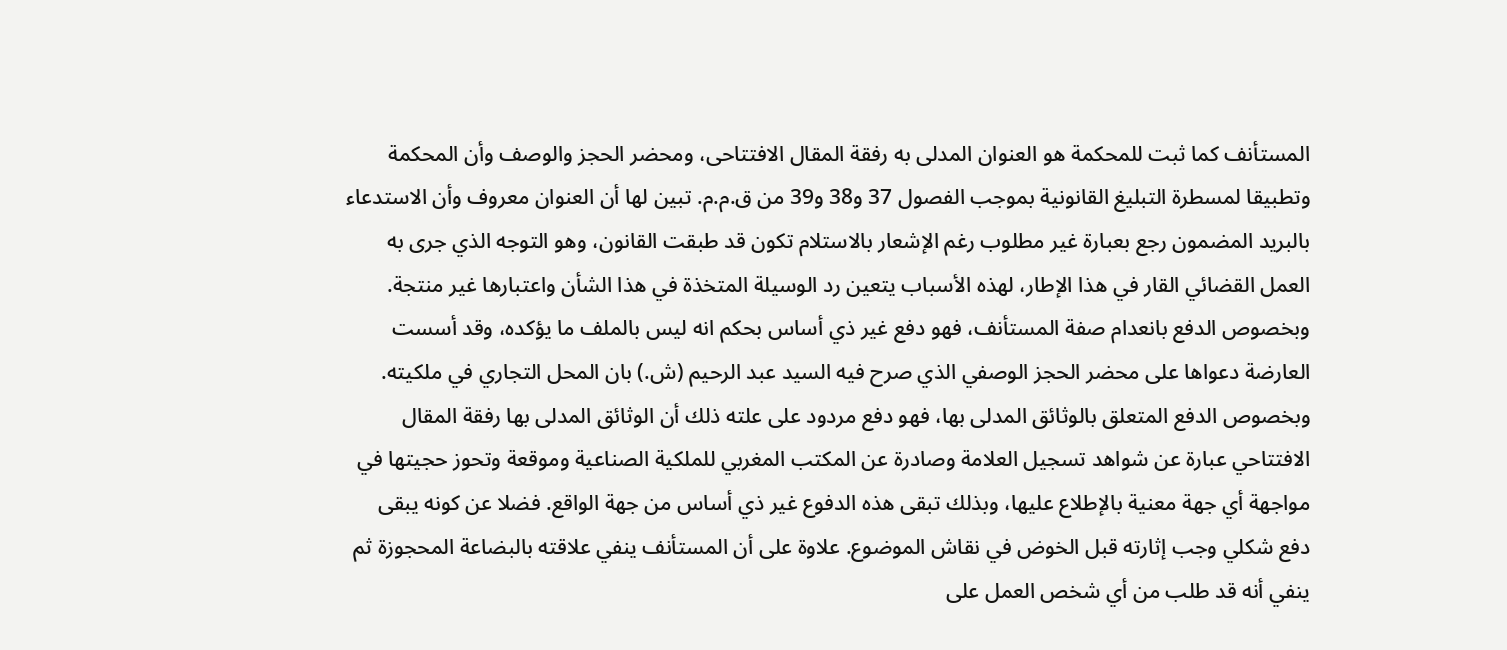المستأنف كما ثبت للمحكمة هو العنوان المدلی به رفقة المقال الافتتاحی، ومحضر الحجز والوصف وأن المحكمة وتطبيقا لمسطرة التبليغ القانونية بموجب الفصول 37 و38 و39 من ق.م.م. تبين لها أن العنوان معروف وأن الاستدعاء بالبريد المضمون رجع بعبارة غير مطلوب رغم الإشعار بالاستلام تكون قد طبقت القانون، وهو التوجه الذي جرى به العمل القضائي القار في هذا الإطار، لهذه الأسباب يتعين رد الوسيلة المتخذة في هذا الشأن واعتبارها غير منتجة. وبخصوص الدفع بانعدام صفة المستأنف، فهو دفع غير ذي أساس بحكم انه ليس بالملف ما يؤكده، وقد أسست العارضة دعواها على محضر الحجز الوصفي الذي صرح فيه السيد عبد الرحيم (ش.) بان المحل التجاري في ملكيته. وبخصوص الدفع المتعلق بالوثائق المدلى بها، فهو دفع مردود على علته ذلك أن الوثائق المدلى بها رفقة المقال الافتتاحي عبارة عن شواهد تسجيل العلامة وصادرة عن المكتب المغربي للملكية الصناعية وموقعة وتحوز حجيتها في مواجهة أي جهة معنية بالإطلاع عليها، وبذلك تبقى هذه الدفوع غير ذي أساس من جهة الواقع. فضلا عن كونه يبقى دفع شكلي وجب إثارته قبل الخوض في نقاش الموضوع. علاوة على أن المستأنف ينفي علاقته بالبضاعة المحجوزة ثم ينفي أنه قد طلب من أي شخص العمل على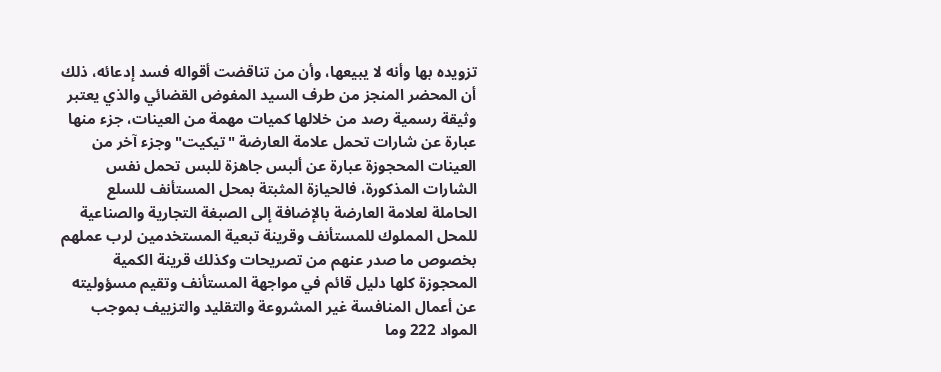تزويده بها وأنه لا يبيعها، وأن من تناقضت أقواله فسد إدعائه، ذلك أن المحضر المنجز من طرف السيد المفوض القضائي والذي يعتبر وثيقة رسمية رصد من خلالها كميات مهمة من العينات، جزء منها عبارة عن شارات تحمل علامة العارضة "تيكيت" وجزء آخر من العينات المحجوزة عبارة عن ألبس جاهزة للبس تحمل نفس الشارات المذكورة، فالحيازة المثبتة بمحل المستأنف للسلع الحاملة لعلامة العارضة بالإضافة إلى الصبغة التجارية والصناعية للمحل المملوك للمستأنف وقرينة تبعية المستخدمين لرب عملهم بخصوص ما صدر عنهم من تصريحات وكذلك قرينة الكمية المحجوزة كلها دليل قائم في مواجهة المستأنف وتقيم مسؤوليته عن أعمال المنافسة غير المشروعة والتقليد والتزييف بموجب المواد 222 وما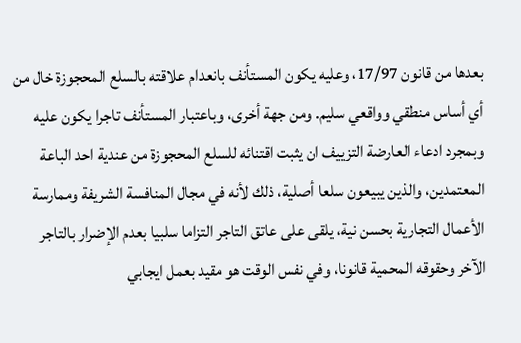بعدها من قانون 17/97، وعليه يكون المستأنف بانعدام علاقته بالسلع المحجوزة خال من أي أساس منطقي وواقعي سليم. ومن جهة أخرى، وباعتبار المستأنف تاجرا يكون عليه وبمجرد ادعاء العارضة التزييف ان يثبت اقتنائه للسلع المحجوزة من عندية احد الباعة المعتمدين، والذين يبيعون سلعا أصلية، ذلك لأنه في مجال المنافسة الشريفة وممارسة الأعمال التجارية بحسن نية، يلقى على عاتق التاجر التزاما سلبيا بعدم الإضرار بالتاجر الآخر وحقوقه المحمية قانونا، وفي نفس الوقت هو مقيد بعمل ايجابي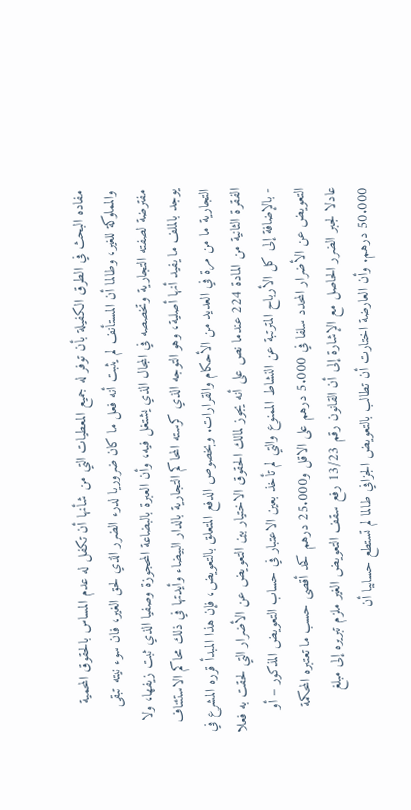مفاده البحث في الطرق الكفيلة بأن توفر له جميع المعطيات التي من شأنها أن تكفل له عدم المساس بالحقوق المحمية والمملوكة للغير، وطالما أن المستأنف لم يثبت أنه فعل ما كان ضروريا لدرء الضرر الذي لحق الغير، فان سوء نيته تبقى مفترضة لصفته التجارية وتخصصه في المجال الذي يشتغل فيه، وأن العبرة بالبضاعة المحجوزة وصفيا الذي ثبت زيفها، ولا يوجد بالملف ما يفيد أنها أصلية، وهو التوجه الذي کرسته المحاكم التجارية بالدار البيضاء وأيدتها في ذلك محاكم الاستئناف التجارية ما من مرة في العديد من الأحكام والقرارات. وبخصوص الدفع المتعلق بالتعويض، فإن هذا المبدأ قرره المشرع في الفقرة الثانية من المادة 224 عندما نص على أنه يجوز لمالك الحقوق الاختيار بين التعويض عن الأضرار التي لحقت به فعلا - بالإضافة إلى كل الأرباح المترتبة عن النشاط الممنوع والتي لم تأخذ بعين الاعتبار في حساب التعويض المذكور – أو التعويض عن الأضرار المحدد سلفا في 5.000 درهم على الاقل و25.000 درهم كحد أقصى حسب ما تعتبره المحكمة عادلا لجبر الضرر الحاصل مع الإشارة إلى أن القانون رقم 13/23 رفع سقف التعويض الغير ملزم تبريره إلى مبلغ 50.000 درهم. وأن العارضة اختارت أن تطالب بالتعويض الجزافي طالما لم تستطع حسابيا أن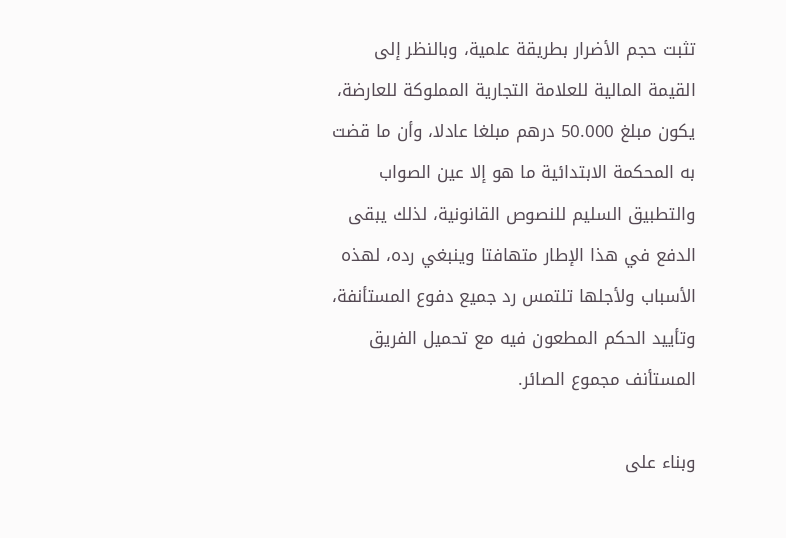تثبت حجم الأضرار بطريقة علمية، وبالنظر إلى القيمة المالية للعلامة التجارية المملوكة للعارضة، يكون مبلغ 50.000 درهم مبلغا عادلا، وأن ما قضت به المحكمة الابتدائية ما هو إلا عين الصواب والتطبيق السليم للنصوص القانونية، لذلك يبقى الدفع في هذا الإطار متهافتا وينبغي رده، لهذه الأسباب ولأجلها تلتمس رد جميع دفوع المستأنفة، وتأييد الحكم المطعون فيه مع تحميل الفريق المستأنف مجموع الصائر.

وبناء على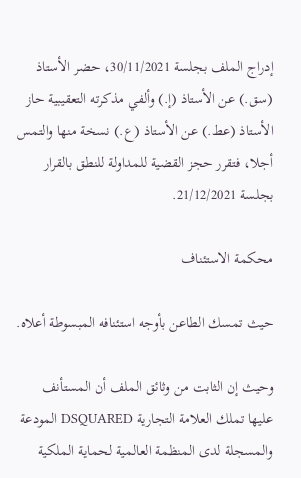إدراج الملف بجلسة 30/11/2021، حضر الأستاذ (سق.) عن الأستاذ (إ.) وألفي مذكرته التعقيبية حاز الأستاذ (عط.) عن الأستاذ (ع.) نسخة منها والتمس أجلا، فتقرر حجز القضية للمداولة للنطق بالقرار بجلسة 21/12/2021.

محكمة الاستئناف

حيث تمسك الطاعن بأوجه استئنافه المبسوطة أعلاه.

وحيث إن الثابت من وثائق الملف أن المستأنف عليها تملك العلامة التجارية DSQUARED المودعة والمسجلة لدى المنظمة العالمية لحماية الملكية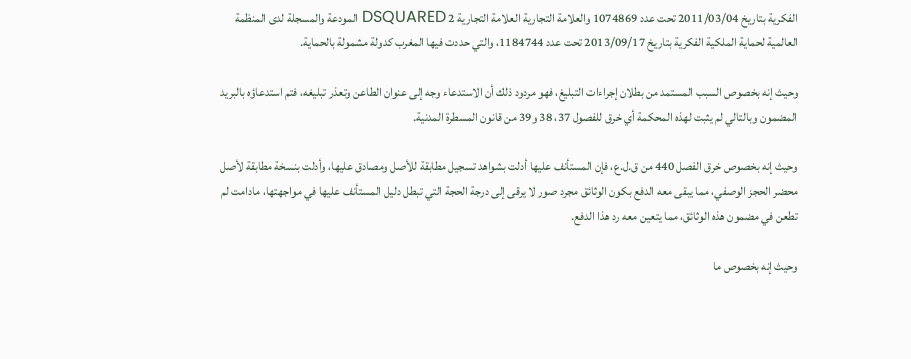الفكرية بتاريخ 2011/03/04 تحت عدد 1074869 والعلامة التجارية العلامة التجارية 2 DSQUARED المودعة والمسجلة لدى المنظمة العالمية لحماية الملكية الفكرية بتاريخ 2013/09/17 تحت عدد 1184744، والتي حددت فيها المغرب كدولة مشمولة بالحماية.

وحيث إنه بخصوص السبب المستمد من بطلان إجراءات التبليغ، فهو مردود ذلك أن الاستدعاء وجه إلى عنوان الطاعن وتعذر تبليغه، فتم استدعاؤه بالبريد المضمون وبالتالي لم يثبت لهذه المحكمة أي خرق للفصول 37، 38 و39 من قانون المسطرة المدنية.

وحيث إنه بخصوص خرق الفصل 440 من ق.ل.ع، فإن المستأنف عليها أدلت بشواهد تسجيل مطابقة للأصل ومصادق عليها، وأدلت بنسخة مطابقة لأصل محضر الحجز الوصفي، مما يبقى معه الدفع بكون الوثائق مجرد صور لا يرقى إلى درجة الحجة التي تبطل دليل المستأنف عليها في مواجهتها، مادامت لم تطعن في مضمون هذه الوثائق، مما يتعين معه رد هذا الدفع.

وحيث إنه بخصوص ما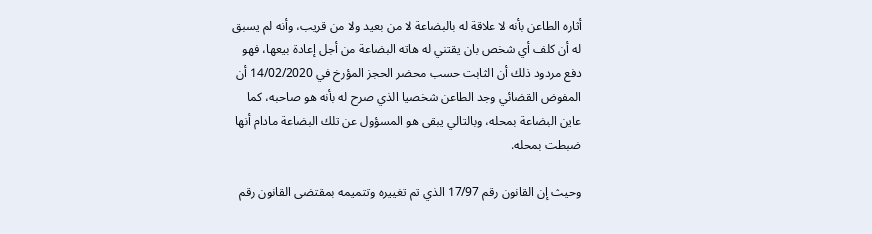أثاره الطاعن بأنه لا علاقة له بالبضاعة لا من بعيد ولا من قريب، وأنه لم يسبق له أن كلف أي شخص بان يقتني له هاته البضاعة من أجل إعادة بيعها، فهو دفع مردود ذلك أن الثابت حسب محضر الحجز المؤرخ في 14/02/2020 أن المفوض القضائي وجد الطاعن شخصيا الذي صرح له بأنه هو صاحبه، كما عاين البضاعة بمحله، وبالتالي يبقى هو المسؤول عن تلك البضاعة مادام أنها ضبطت بمحله.

وحيث إن القانون رقم 17/97 الذي تم تغييره وتتميمه بمقتضى القانون رقم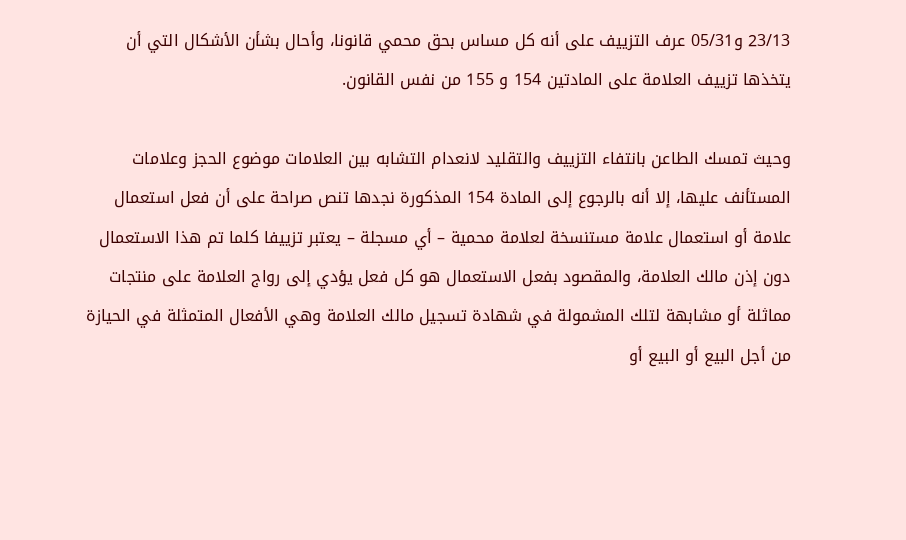23/13 و05/31 عرف التزييف على أنه كل مساس بحق محمي قانونا، وأحال بشأن الأشكال التي أن يتخذها تزييف العلامة على المادتين 154 و 155 من نفس القانون.

وحيث تمسك الطاعن بانتفاء التزييف والتقليد لانعدام التشابه بين العلامات موضوع الحجز وعلامات المستأنف عليها، إلا أنه بالرجوع إلى المادة 154 المذكورة نجدها تنص صراحة على أن فعل استعمال علامة أو استعمال علامة مستنسخة لعلامة محمية – أي مسجلة – يعتبر تزييفا كلما تم هذا الاستعمال دون إذن مالك العلامة، والمقصود بفعل الاستعمال هو كل فعل يؤدي إلى رواج العلامة على منتجات مماثلة أو مشابهة لتلك المشمولة في شهادة تسجيل مالك العلامة وهي الأفعال المتمثلة في الحيازة من أجل البيع أو البيع أو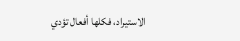الاستيراد، فكلها أفعال تؤدي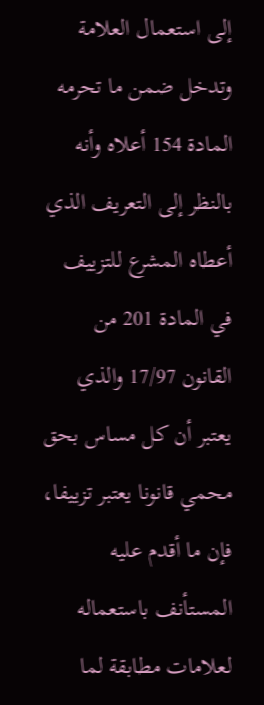إلى استعمال العلامة وتدخل ضمن ما تحرمه المادة 154 أعلاه وأنه بالنظر إلى التعريف الذي أعطاه المشرع للتزييف في المادة 201 من القانون 17/97 والذي يعتبر أن كل مساس بحق محمي قانونا يعتبر تزييفا، فإن ما أقدم عليه المستأنف باستعماله لعلامات مطابقة لما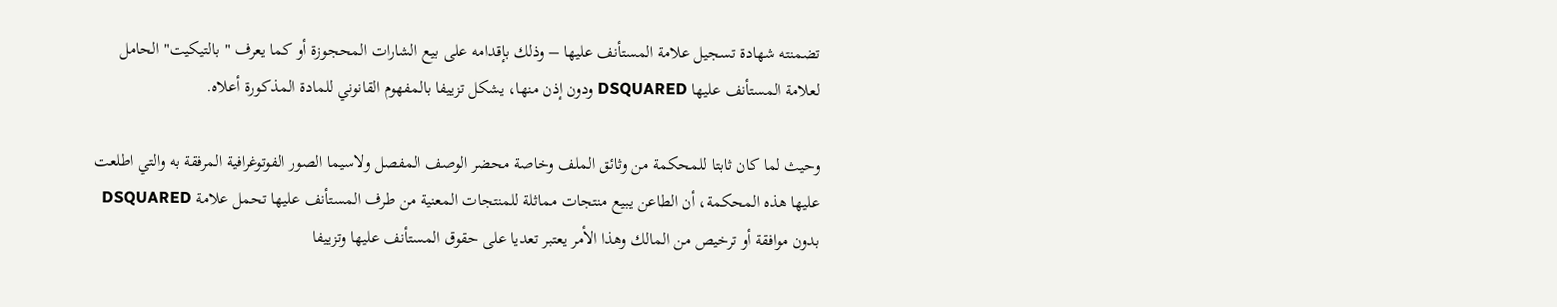تضمنته شهادة تسجيل علامة المستأنف عليها – وذلك بإقدامه على بيع الشارات المحجوزة أو كما يعرف " بالتيكيت" الحامل لعلامة المستأنف عليها DSQUARED ودون إذن منها، يشكل تزييفا بالمفهوم القانوني للمادة المذكورة أعلاه.

وحيث لما كان ثابتا للمحكمة من وثائق الملف وخاصة محضر الوصف المفصل ولاسيما الصور الفوتوغرافية المرفقة به والتي اطلعت عليها هذه المحكمة، أن الطاعن يبيع منتجات مماثلة للمنتجات المعنية من طرف المستأنف عليها تحمل علامة DSQUARED بدون موافقة أو ترخيص من المالك وهذا الأمر يعتبر تعديا على حقوق المستأنف عليها وتزييفا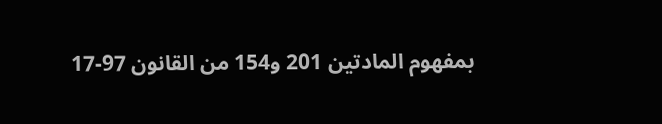بمفهوم المادتين 201 و154 من القانون 97-17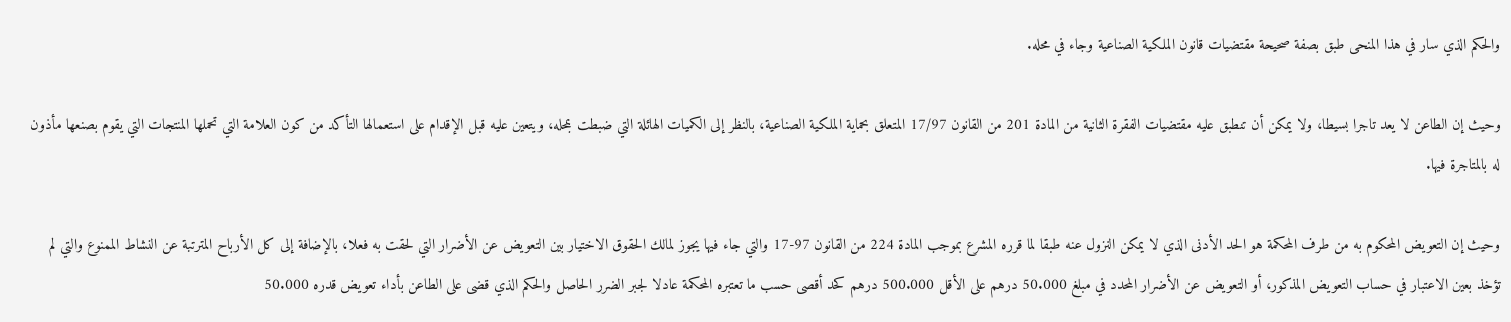والحكم الذي سار في هذا المنحى طبق بصفة صحيحة مقتضيات قانون الملكية الصناعية وجاء في محله.

وحيث إن الطاعن لا يعد تاجرا بسيطا، ولا يمكن أن تنطبق عليه مقتضيات الفقرة الثانية من المادة 201 من القانون 17/97 المتعلق بحماية الملكية الصناعية، بالنظر إلى الكميات الهائلة التي ضبطت بمحله، ويتعين عليه قبل الإقدام على استعمالها التأكد من كون العلامة التي تحملها المنتجات التي يقوم بصنعها مأذون له بالمتاجرة فيها.

وحيث إن التعويض المحكوم به من طرف المحكمة هو الحد الأدنى الذي لا يمكن النزول عنه طبقا لما قرره المشرع بموجب المادة 224 من القانون 97-17 والتي جاء فيها يجوز لمالك الحقوق الاختيار بين التعويض عن الأضرار التي لحقت به فعلا، بالإضافة إلى كل الأرباح المترتبة عن النشاط الممنوع والتي لم تؤخذ بعين الاعتبار في حساب التعويض المذكور، أو التعويض عن الأضرار المحدد في مبلغ 50.000 درهم على الأقل 500.000 درهم كحد أقصى حسب ما تعتبره المحكمة عادلا لجبر الضرر الحاصل والحكم الذي قضى على الطاعن بأداء تعويض قدره 50.000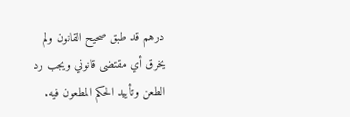درهم قد طبق صحيح القانون ولم يخرق أي مقتضى قانوني ويجب رد الطعن وتأييد الحكم المطعون فيه.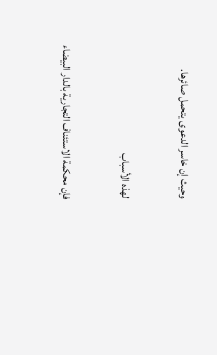وحيث إن خاسر الدعوى يتحمل صائرها.

لهذه الأسباب

فإن محكمة الاستئناف التجارية بالدار البيضاء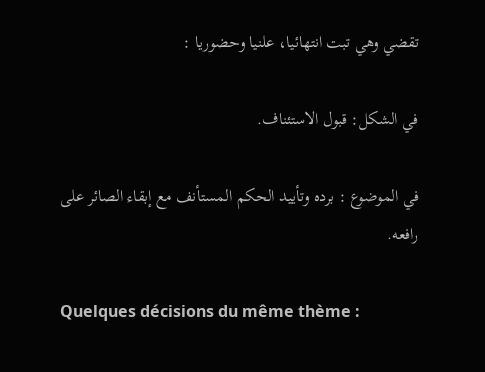تقضي وهي تبت انتهائيا، علنيا وحضوريا :

في الشكل: قبول الاستئناف.

في الموضوع : برده وتأييد الحكم المستأنف مع إبقاء الصائر على رافعه.

Quelques décisions du même thème :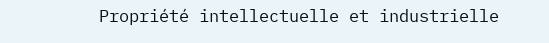Propriété intellectuelle et industrielle